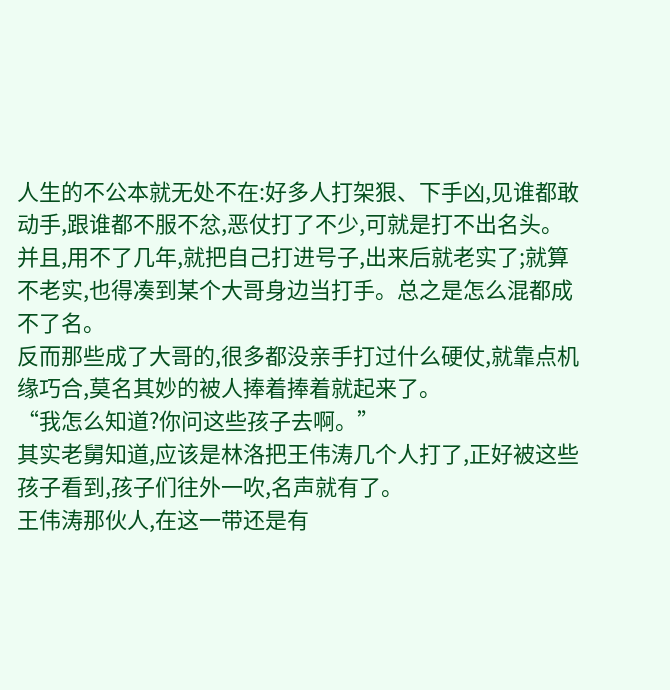人生的不公本就无处不在:好多人打架狠、下手凶,见谁都敢动手,跟谁都不服不忿,恶仗打了不少,可就是打不出名头。
并且,用不了几年,就把自己打进号子,出来后就老实了;就算不老实,也得凑到某个大哥身边当打手。总之是怎么混都成不了名。
反而那些成了大哥的,很多都没亲手打过什么硬仗,就靠点机缘巧合,莫名其妙的被人捧着捧着就起来了。
“我怎么知道?你问这些孩子去啊。”
其实老舅知道,应该是林洛把王伟涛几个人打了,正好被这些孩子看到,孩子们往外一吹,名声就有了。
王伟涛那伙人,在这一带还是有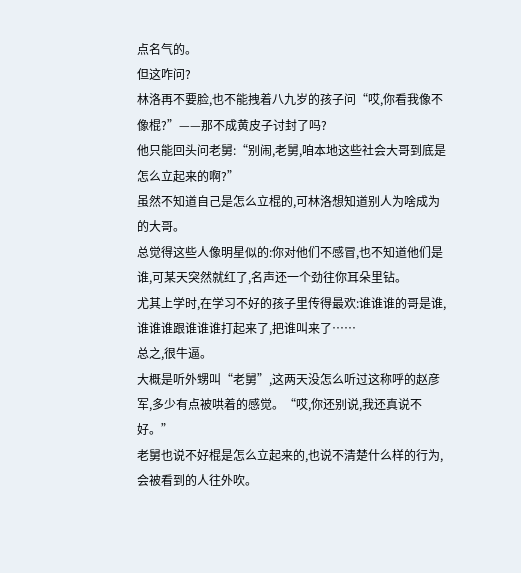点名气的。
但这咋问?
林洛再不要脸,也不能拽着八九岁的孩子问“哎,你看我像不像棍?”——那不成黄皮子讨封了吗?
他只能回头问老舅:“别闹,老舅,咱本地这些社会大哥到底是怎么立起来的啊?”
虽然不知道自己是怎么立棍的,可林洛想知道别人为啥成为的大哥。
总觉得这些人像明星似的:你对他们不感冒,也不知道他们是谁,可某天突然就红了,名声还一个劲往你耳朵里钻。
尤其上学时,在学习不好的孩子里传得最欢:谁谁谁的哥是谁,谁谁谁跟谁谁谁打起来了,把谁叫来了……
总之,很牛逼。
大概是听外甥叫“老舅”,这两天没怎么听过这称呼的赵彦军,多少有点被哄着的感觉。“哎,你还别说,我还真说不好。”
老舅也说不好棍是怎么立起来的,也说不清楚什么样的行为,会被看到的人往外吹。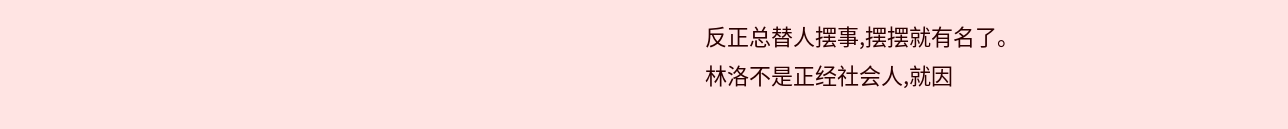反正总替人摆事,摆摆就有名了。
林洛不是正经社会人,就因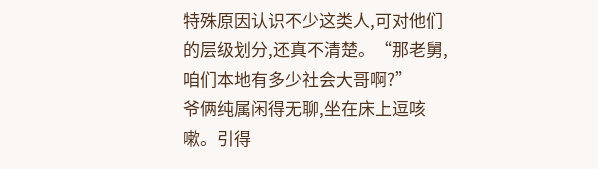特殊原因认识不少这类人,可对他们的层级划分,还真不清楚。“那老舅,咱们本地有多少社会大哥啊?”
爷俩纯属闲得无聊,坐在床上逗咳嗽。引得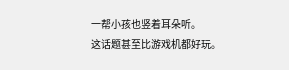一帮小孩也竖着耳朵听。
这话题甚至比游戏机都好玩。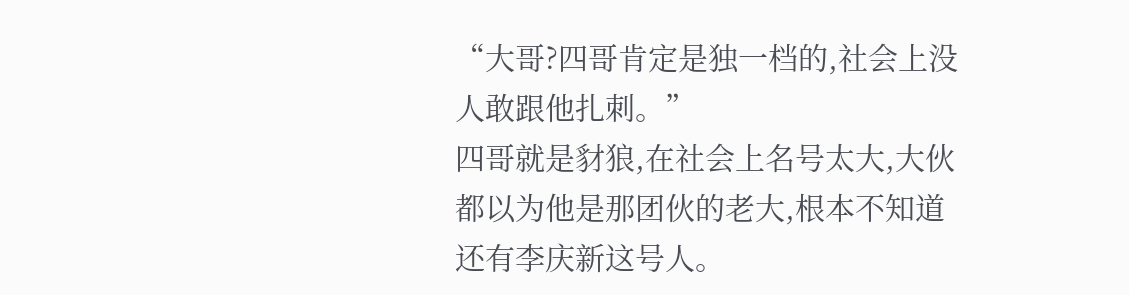“大哥?四哥肯定是独一档的,社会上没人敢跟他扎刺。”
四哥就是豺狼,在社会上名号太大,大伙都以为他是那团伙的老大,根本不知道还有李庆新这号人。